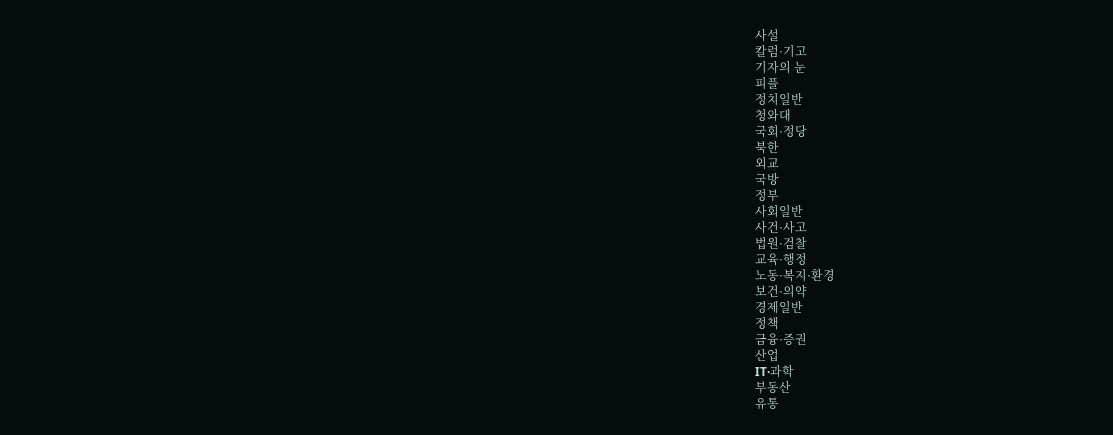사설
칼럼·기고
기자의 눈
피플
정치일반
청와대
국회·정당
북한
외교
국방
정부
사회일반
사건·사고
법원·검찰
교육·행정
노동·복지·환경
보건·의약
경제일반
정책
금융·증권
산업
IT·과학
부동산
유통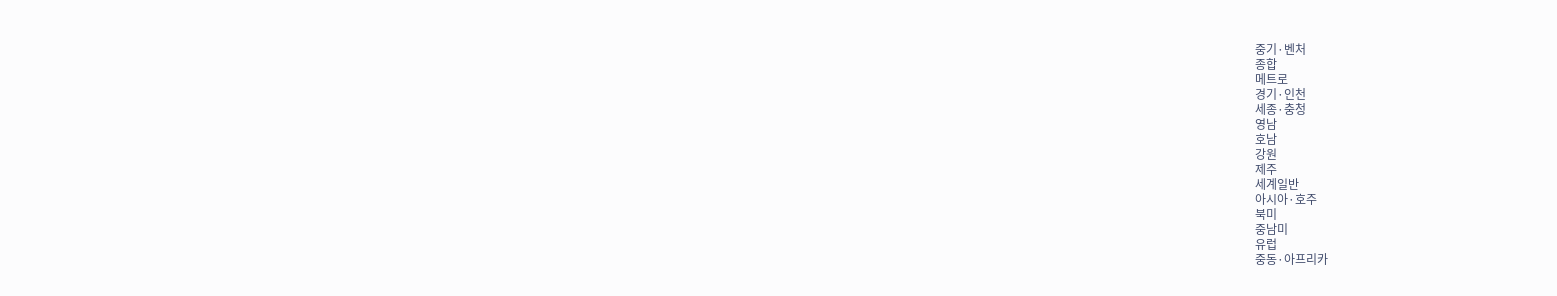중기·벤처
종합
메트로
경기·인천
세종·충청
영남
호남
강원
제주
세계일반
아시아·호주
북미
중남미
유럽
중동·아프리카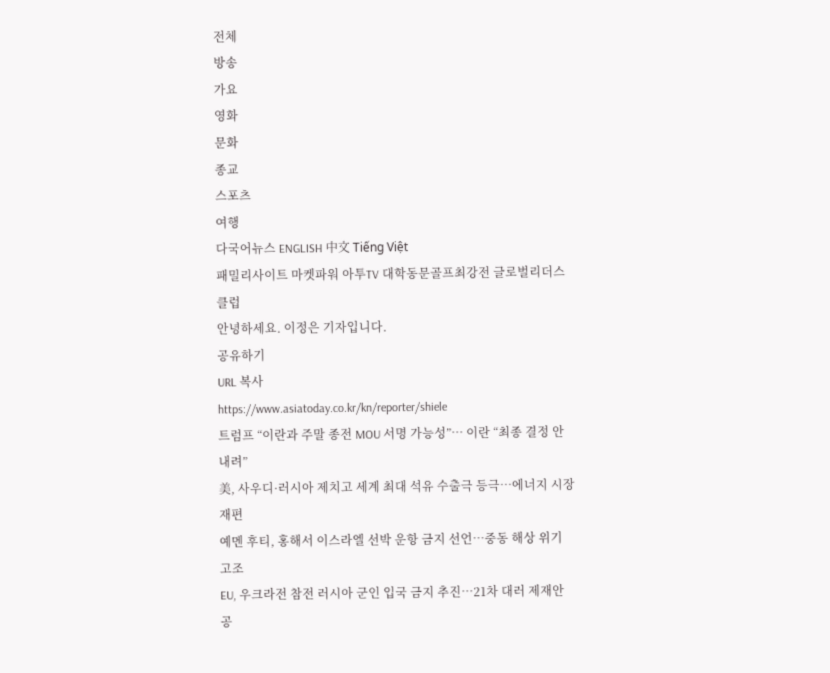전체
방송
가요
영화
문화
종교
스포츠
여행
다국어뉴스 ENGLISH 中文 Tiếng Việt
패밀리사이트 마켓파워 아투TV 대학동문골프최강전 글로벌리더스클럽
안녕하세요. 이정은 기자입니다.
공유하기
URL 복사
https://www.asiatoday.co.kr/kn/reporter/shiele
트럼프 “이란과 주말 종전 MOU 서명 가능성”… 이란 “최종 결정 안 내려”
美, 사우디·러시아 제치고 세계 최대 석유 수출극 등극…에너지 시장 재편
예멘 후티, 홍해서 이스라엘 선박 운항 금지 선언…중동 해상 위기 고조
EU, 우크라전 참전 러시아 군인 입국 금지 추진…21차 대러 제재안 공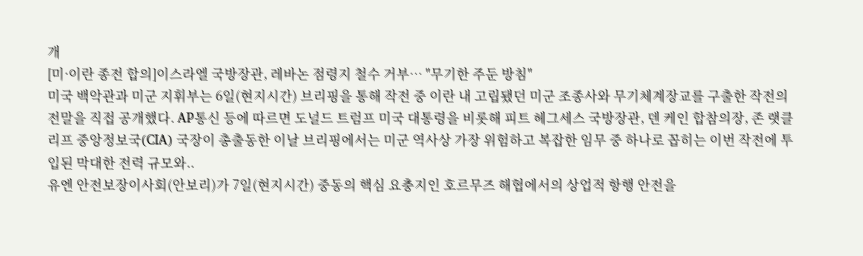개
[미·이란 종전 합의]이스라엘 국방장관, 레바논 점령지 철수 거부… "무기한 주둔 방침"
미국 백악관과 미군 지휘부는 6일(현지시간) 브리핑을 통해 작전 중 이란 내 고립됐던 미군 조종사와 무기체계장교를 구출한 작전의 전말을 직접 공개했다. AP통신 등에 따르면 도널드 트럼프 미국 대통령을 비롯해 피트 헤그세스 국방장관, 덴 케인 합참의장, 존 랫클리프 중앙정보국(CIA) 국장이 총출동한 이날 브리핑에서는 미군 역사상 가장 위험하고 복잡한 임무 중 하나로 꼽히는 이번 작전에 투입된 막대한 전력 규모와..
유엔 안전보장이사회(안보리)가 7일(현지시간) 중동의 핵심 요충지인 호르무즈 해협에서의 상업적 항행 안전을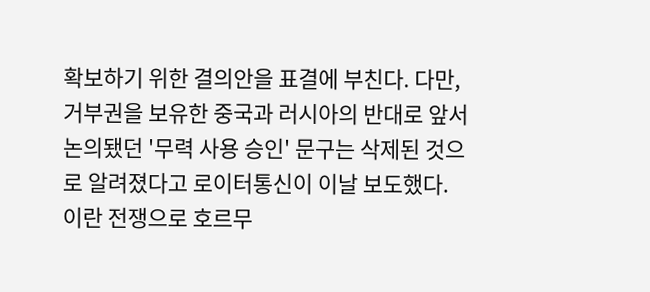확보하기 위한 결의안을 표결에 부친다. 다만, 거부권을 보유한 중국과 러시아의 반대로 앞서 논의됐던 '무력 사용 승인' 문구는 삭제된 것으로 알려졌다고 로이터통신이 이날 보도했다. 이란 전쟁으로 호르무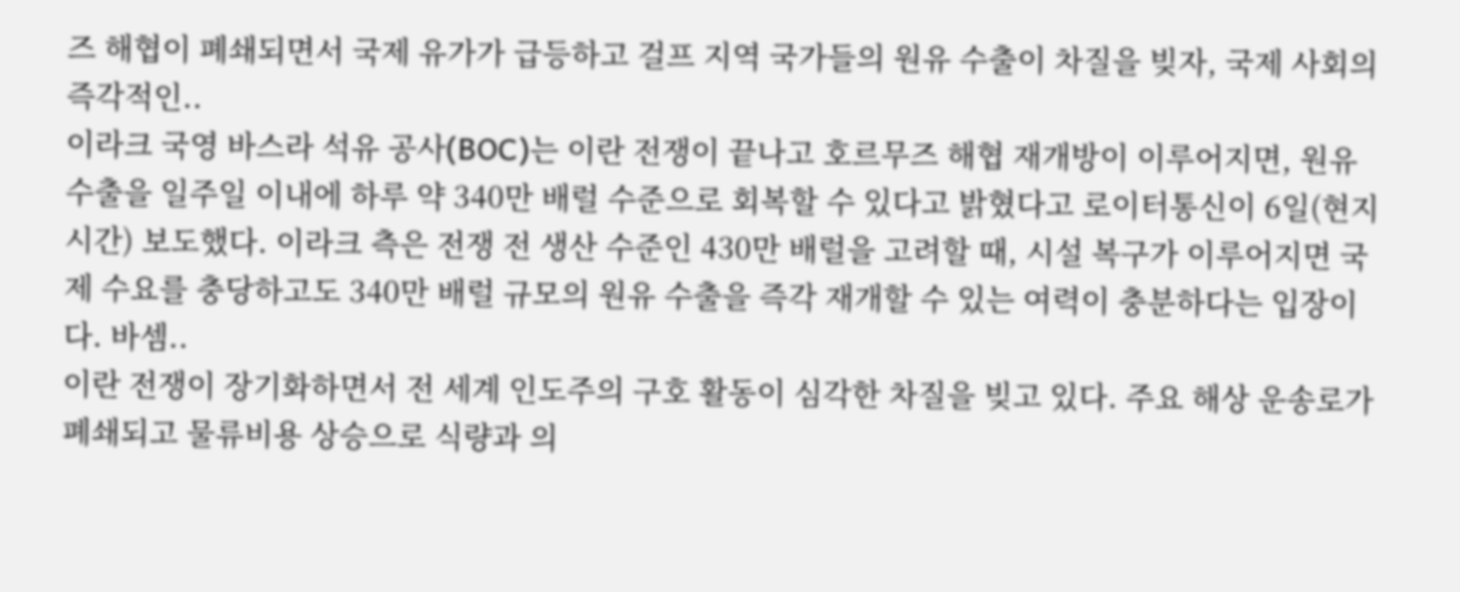즈 해협이 폐쇄되면서 국제 유가가 급등하고 걸프 지역 국가들의 원유 수출이 차질을 빚자, 국제 사회의 즉각적인..
이라크 국영 바스라 석유 공사(BOC)는 이란 전쟁이 끝나고 호르무즈 해협 재개방이 이루어지면, 원유 수출을 일주일 이내에 하루 약 340만 배럴 수준으로 회복할 수 있다고 밝혔다고 로이터통신이 6일(현지시간) 보도했다. 이라크 측은 전쟁 전 생산 수준인 430만 배럴을 고려할 때, 시설 복구가 이루어지면 국제 수요를 충당하고도 340만 배럴 규모의 원유 수출을 즉각 재개할 수 있는 여력이 충분하다는 입장이다. 바셈..
이란 전쟁이 장기화하면서 전 세계 인도주의 구호 활동이 심각한 차질을 빚고 있다. 주요 해상 운송로가 폐쇄되고 물류비용 상승으로 식량과 의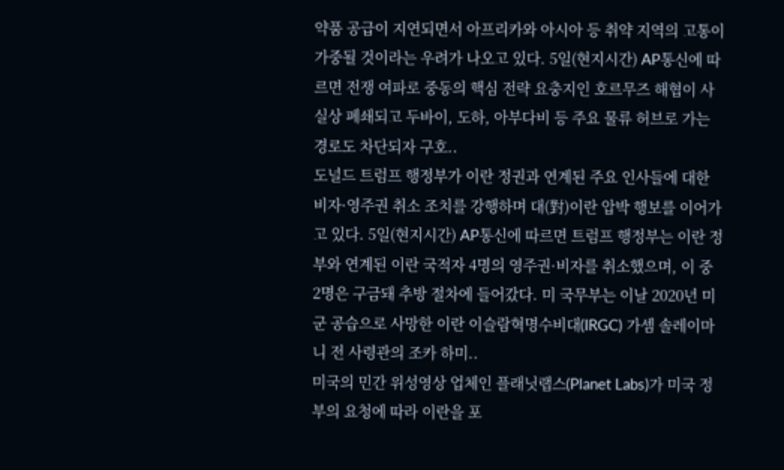약품 공급이 지연되면서 아프리카와 아시아 등 취약 지역의 고통이 가중될 것이라는 우려가 나오고 있다. 5일(현지시간) AP통신에 따르면 전쟁 여파로 중동의 핵심 전략 요충지인 호르무즈 해협이 사실상 폐쇄되고 두바이, 도하, 아부다비 등 주요 물류 허브로 가는 경로도 차단되자 구호..
도널드 트럼프 행정부가 이란 정권과 연계된 주요 인사들에 대한 비자·영주권 취소 조치를 강행하며 대(對)이란 압박 행보를 이어가고 있다. 5일(현지시간) AP통신에 따르면 트럼프 행정부는 이란 정부와 연계된 이란 국적자 4명의 영주권·비자를 취소했으며, 이 중 2명은 구금돼 추방 절차에 들어갔다. 미 국무부는 이날 2020년 미군 공습으로 사망한 이란 이슬람혁명수비대(IRGC) 가셈 솔레이마니 전 사령관의 조카 하미..
미국의 민간 위성영상 업체인 플래닛랩스(Planet Labs)가 미국 정부의 요청에 따라 이란을 포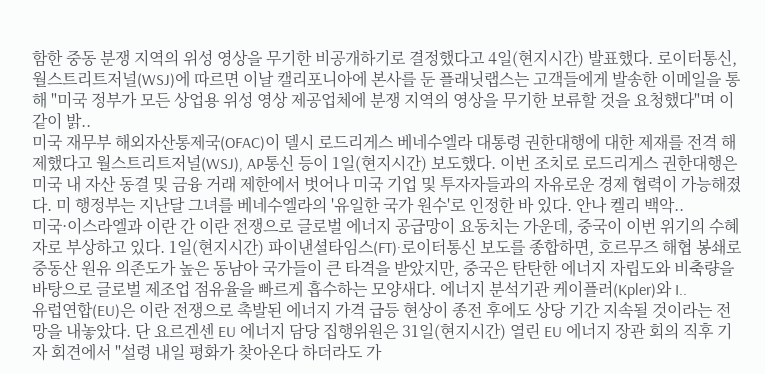함한 중동 분쟁 지역의 위성 영상을 무기한 비공개하기로 결정했다고 4일(현지시간) 발표했다. 로이터통신, 월스트리트저널(WSJ)에 따르면 이날 캘리포니아에 본사를 둔 플래닛랩스는 고객들에게 발송한 이메일을 통해 "미국 정부가 모든 상업용 위성 영상 제공업체에 분쟁 지역의 영상을 무기한 보류할 것을 요청했다"며 이같이 밝..
미국 재무부 해외자산통제국(OFAC)이 델시 로드리게스 베네수엘라 대통령 권한대행에 대한 제재를 전격 해제했다고 월스트리트저널(WSJ), AP통신 등이 1일(현지시간) 보도했다. 이번 조치로 로드리게스 권한대행은 미국 내 자산 동결 및 금융 거래 제한에서 벗어나 미국 기업 및 투자자들과의 자유로운 경제 협력이 가능해졌다. 미 행정부는 지난달 그녀를 베네수엘라의 '유일한 국가 원수'로 인정한 바 있다. 안나 켈리 백악..
미국·이스라엘과 이란 간 이란 전쟁으로 글로벌 에너지 공급망이 요동치는 가운데, 중국이 이번 위기의 수혜자로 부상하고 있다. 1일(현지시간) 파이낸셜타임스(FT)·로이터통신 보도를 종합하면, 호르무즈 해협 봉쇄로 중동산 원유 의존도가 높은 동남아 국가들이 큰 타격을 받았지만, 중국은 탄탄한 에너지 자립도와 비축량을 바탕으로 글로벌 제조업 점유율을 빠르게 흡수하는 모양새다. 에너지 분석기관 케이플러(Kpler)와 I..
유럽연합(EU)은 이란 전쟁으로 촉발된 에너지 가격 급등 현상이 종전 후에도 상당 기간 지속될 것이라는 전망을 내놓았다. 단 요르겐센 EU 에너지 담당 집행위원은 31일(현지시간) 열린 EU 에너지 장관 회의 직후 기자 회견에서 "설령 내일 평화가 찾아온다 하더라도 가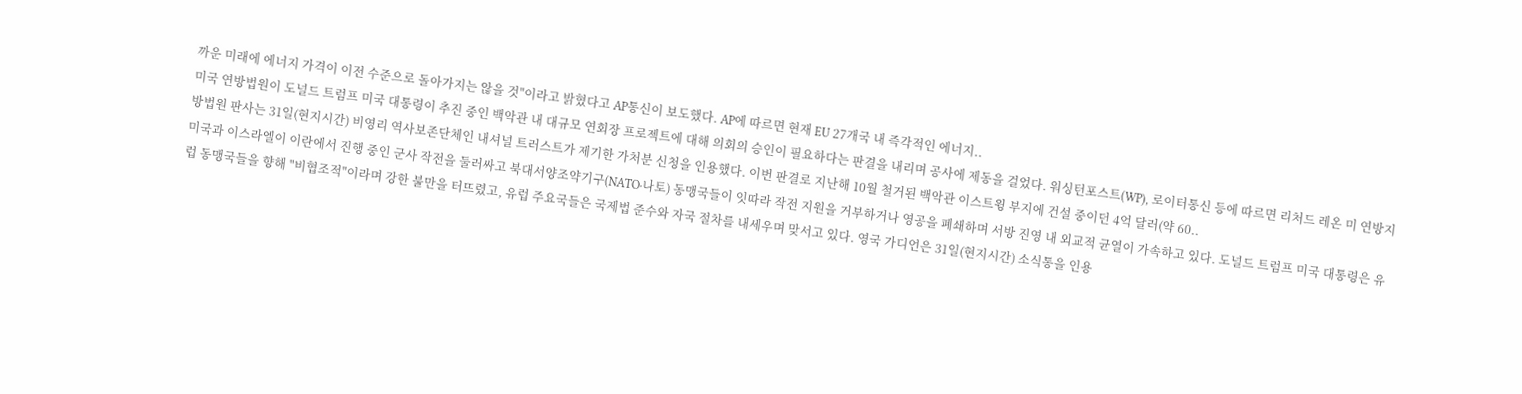까운 미래에 에너지 가격이 이전 수준으로 돌아가지는 않을 것"이라고 밝혔다고 AP통신이 보도했다. AP에 따르면 현재 EU 27개국 내 즉각적인 에너지..
미국 연방법원이 도널드 트럼프 미국 대통령이 추진 중인 백악관 내 대규모 연회장 프로젝트에 대해 의회의 승인이 필요하다는 판결을 내리며 공사에 제동을 걸었다. 워싱턴포스트(WP), 로이터통신 등에 따르면 리처드 레온 미 연방지방법원 판사는 31일(현지시간) 비영리 역사보존단체인 내셔널 트러스트가 제기한 가처분 신청을 인용했다. 이번 판결로 지난해 10월 철거된 백악관 이스트윙 부지에 건설 중이던 4억 달러(약 60..
미국과 이스라엘이 이란에서 진행 중인 군사 작전을 둘러싸고 북대서양조약기구(NATO·나토) 동맹국들이 잇따라 작전 지원을 거부하거나 영공을 폐쇄하며 서방 진영 내 외교적 균열이 가속하고 있다. 도널드 트럼프 미국 대통령은 유럽 동맹국들을 향해 "비협조적"이라며 강한 불만을 터뜨렸고, 유럽 주요국들은 국제법 준수와 자국 절차를 내세우며 맞서고 있다. 영국 가디언은 31일(현지시간) 소식통을 인용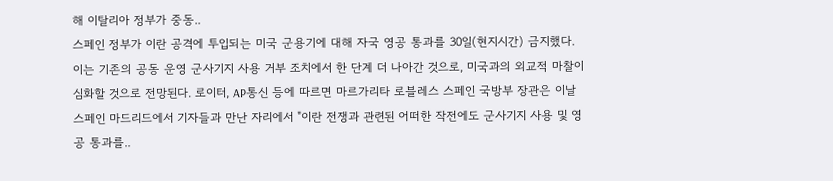해 이탈리아 정부가 중동..
스페인 정부가 이란 공격에 투입되는 미국 군용기에 대해 자국 영공 통과를 30일(현지시간) 금지했다. 이는 기존의 공동 운영 군사기지 사용 거부 조치에서 한 단계 더 나아간 것으로, 미국과의 외교적 마찰이 심화할 것으로 전망된다. 로이터, AP통신 등에 따르면 마르가리타 로블레스 스페인 국방부 장관은 이날 스페인 마드리드에서 기자들과 만난 자리에서 "이란 전쟁과 관련된 어떠한 작전에도 군사기지 사용 및 영공 통과를..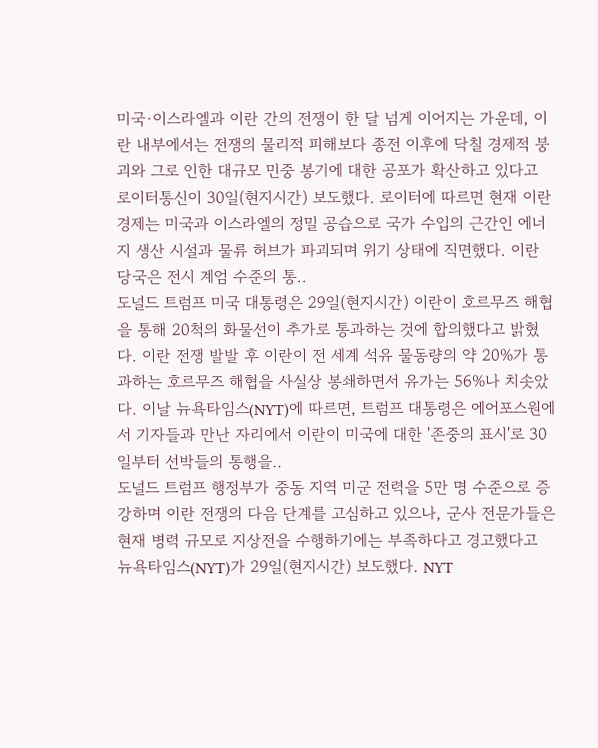미국·이스라엘과 이란 간의 전쟁이 한 달 넘게 이어지는 가운데, 이란 내부에서는 전쟁의 물리적 피해보다 종전 이후에 닥칠 경제적 붕괴와 그로 인한 대규모 민중 봉기에 대한 공포가 확산하고 있다고 로이터통신이 30일(현지시간) 보도했다. 로이터에 따르면 현재 이란 경제는 미국과 이스라엘의 정밀 공습으로 국가 수입의 근간인 에너지 생산 시설과 물류 허브가 파괴되며 위기 상태에 직면했다. 이란 당국은 전시 계엄 수준의 통..
도널드 트럼프 미국 대통령은 29일(현지시간) 이란이 호르무즈 해협을 통해 20척의 화물선이 추가로 통과하는 것에 합의했다고 밝혔다. 이란 전쟁 발발 후 이란이 전 세계 석유 물동량의 약 20%가 통과하는 호르무즈 해협을 사실상 봉쇄하면서 유가는 56%나 치솟았다. 이날 뉴욕타임스(NYT)에 따르면, 트럼프 대통령은 에어포스원에서 기자들과 만난 자리에서 이란이 미국에 대한 '존중의 표시'로 30일부터 선박들의 통행을..
도널드 트럼프 행정부가 중동 지역 미군 전력을 5만 명 수준으로 증강하며 이란 전쟁의 다음 단계를 고심하고 있으나, 군사 전문가들은 현재 병력 규모로 지상전을 수행하기에는 부족하다고 경고했다고 뉴욕타임스(NYT)가 29일(현지시간) 보도했다. NYT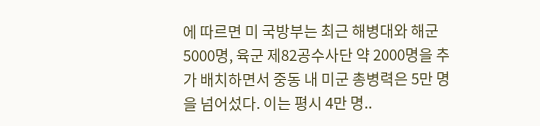에 따르면 미 국방부는 최근 해병대와 해군 5000명, 육군 제82공수사단 약 2000명을 추가 배치하면서 중동 내 미군 총병력은 5만 명을 넘어섰다. 이는 평시 4만 명..